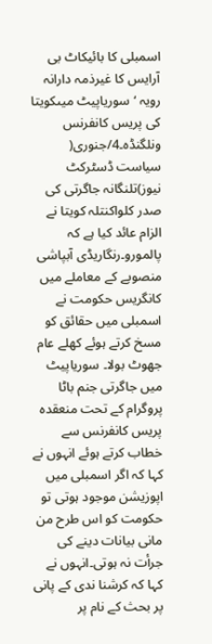اسمبلی کا بائیکاٹ بی آرایس کا غیرذمہ دارانہ رویہ ‘سوریاپیٹ میںکویتا کی پریس کانفرنس
ونلگنڈہ۔4/جنوری( سیاست ڈسٹرکٹ نیوز)تلنگانہ جاگرتی کی صدر کلواکنتلہ کویتا نے الزام عائد کیا ہے کہ پالمورو۔رنگاریڈی آبپاشی منصوبے کے معاملے میں کانگریس حکومت نے اسمبلی میں حقائق کو مسخ کرتے ہوئے کھلے عام جھوٹ بولا۔ سوریاپیٹ میں جاگرتی جنم باٹا پروگرام کے تحت منعقدہ پریس کانفرنس سے خطاب کرتے ہوئے انہوں نے کہا کہ اگر اسمبلی میں اپوزیشن موجود ہوتی تو حکومت کو اس طرح من مانی بیانات دینے کی جرأت نہ ہوتی۔انہوں نے کہا کہ کرشنا ندی کے پانی پر بحث کے نام پر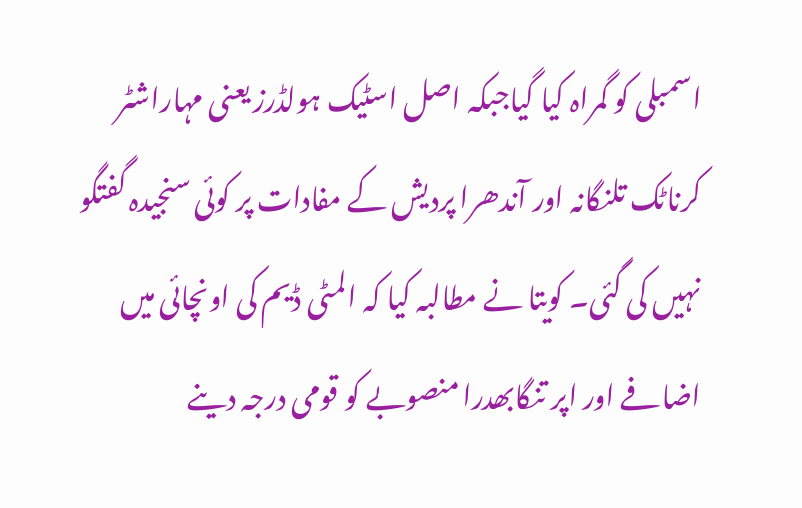اسمبلی کو گمراہ کیا گیاجبکہ اصل اسٹیک ہولڈرز یعنی مہاراشٹر کرناٹک تلنگانہ اور آندھرا پردیش کے مفادات پر کوئی سنجیدہ گفتگو نہیں کی گئی۔ کویتا نے مطالبہ کیا کہ المٹی ڈیم کی اونچائی میں اضافے اور اپر تنگابھدرا منصوبے کو قومی درجہ دینے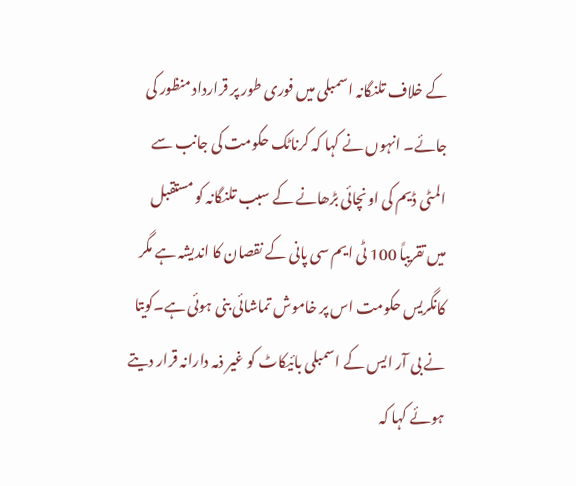کے خلاف تلنگانہ اسمبلی میں فوری طور پر قرارداد منظور کی جائے۔ انہوں نے کہا کہ کرناٹک حکومت کی جانب سے المٹی ڈیم کی اونچائی بڑھانے کے سبب تلنگانہ کو مستقبل میں تقریباً 100 ٹی ایم سی پانی کے نقصان کا اندیشہ ہے مگر کانگریس حکومت اس پر خاموش تماشائی بنی ہوئی ہے۔کویتا نے بی آر ایس کے اسمبلی بائیکاٹ کو غیر ذمہ دارانہ قرار دیتے ہوئے کہا کہ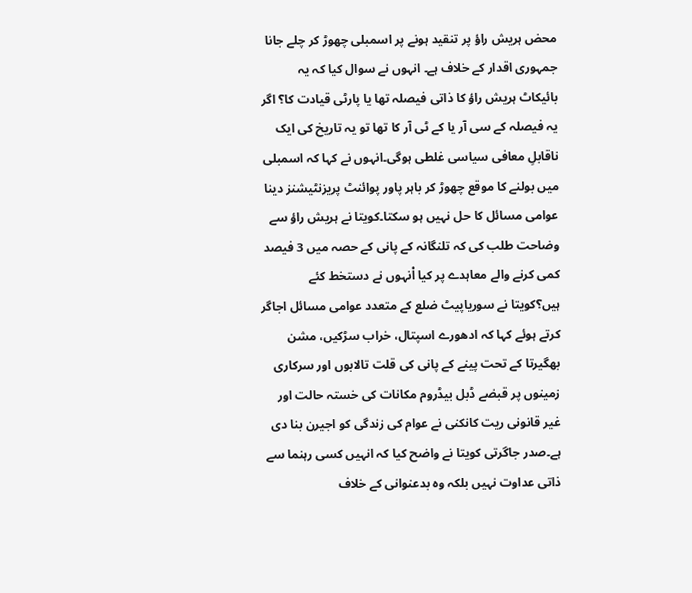محض ہریش راؤ پر تنقید ہونے پر اسمبلی چھوڑ کر چلے جانا جمہوری اقدار کے خلاف ہے۔ انہوں نے سوال کیا کہ یہ بائیکاٹ ہریش راؤ کا ذاتی فیصلہ تھا یا پارٹی قیادت کا؟ اگر یہ فیصلہ کے سی آر یا کے ٹی آر کا تھا تو یہ تاریخ کی ایک ناقابلِ معافی سیاسی غلطی ہوگی۔انہوں نے کہا کہ اسمبلی میں بولنے کا موقع چھوڑ کر باہر پاور پوائنٹ پریزنٹیشنز دینا عوامی مسائل کا حل نہیں ہو سکتا۔کویتا نے ہریش راؤ سے وضاحت طلب کی کہ تلنگانہ کے پانی کے حصہ میں 3 فیصد کمی کرنے والے معاہدے پر کیا اْنہوں نے دستخط کئے ہیں؟کویتا نے سوریاپیٹ ضلع کے متعدد عوامی مسائل اجاگر کرتے ہوئے کہا کہ ادھورے اسپتال، خراب سڑکیں، مشن بھگیرتا کے تحت پینے کے پانی کی قلت تالابوں اور سرکاری زمینوں پر قبضے ڈبل بیڈروم مکانات کی خستہ حالت اور غیر قانونی ریت کانکنی نے عوام کی زندگی کو اجیرن بنا دی ہے۔صدر جاگرتی کویتا نے واضح کیا کہ انہیں کسی رہنما سے ذاتی عداوت نہیں بلکہ وہ بدعنوانی کے خلاف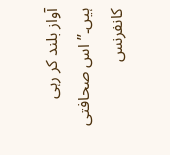آواز بلند کر رہی ہیں۔’’ اس صحافتی کانفرنس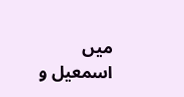میں اسمعیل و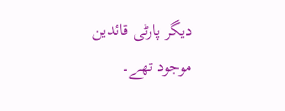دیگر پارٹی قائدین موجود تھے۔